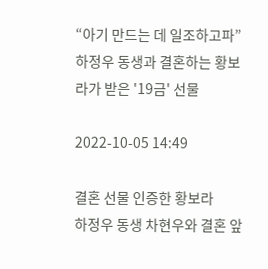“아기 만드는 데 일조하고파” 하정우 동생과 결혼하는 황보라가 받은 '19금' 선물

2022-10-05 14:49

결혼 선물 인증한 황보라
하정우 동생 차현우와 결혼 앞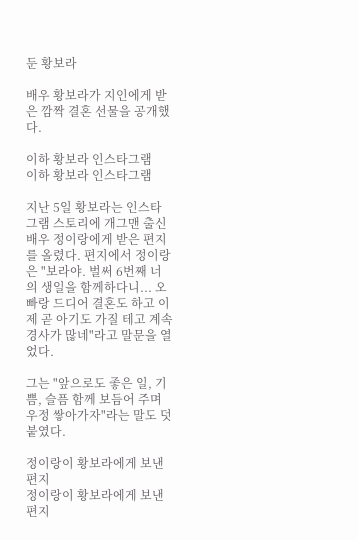둔 황보라

배우 황보라가 지인에게 받은 깜짝 결혼 선물을 공개했다.

이하 황보라 인스타그램
이하 황보라 인스타그램

지난 5일 황보라는 인스타그램 스토리에 개그맨 출신 배우 정이랑에게 받은 편지를 올렸다. 편지에서 정이랑은 "보라야. 벌써 6번째 너의 생일을 함께하다니... 오빠랑 드디어 결혼도 하고 이제 곧 아기도 가질 테고 계속 경사가 많네"라고 말문을 열었다.

그는 "앞으로도 좋은 일, 기쁨, 슬픔 함께 보듬어 주며 우정 쌓아가자"라는 말도 덧붙였다.

정이랑이 황보라에게 보낸 편지
정이랑이 황보라에게 보낸 편지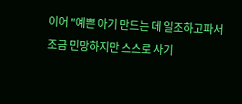이어 "예쁜 아기 만드는 데 일조하고파서 조금 민망하지만 스스로 사기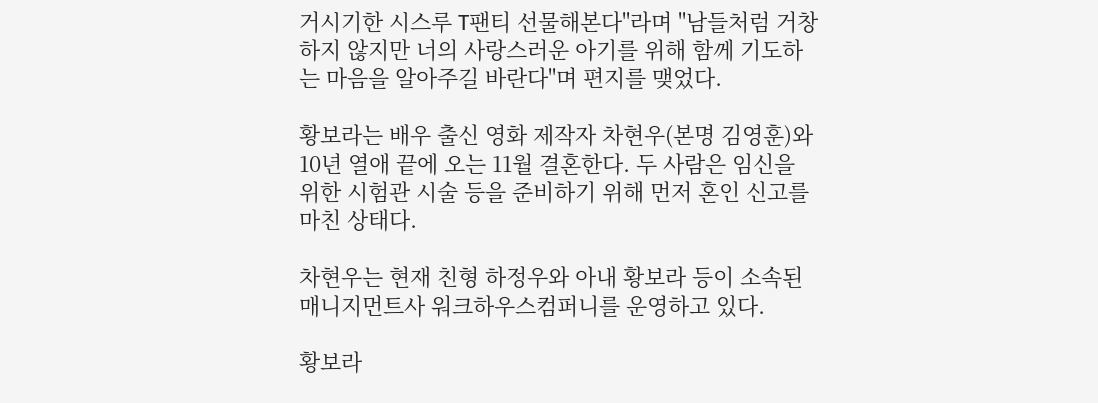거시기한 시스루 T팬티 선물해본다"라며 "남들처럼 거창하지 않지만 너의 사랑스러운 아기를 위해 함께 기도하는 마음을 알아주길 바란다"며 편지를 맺었다.

황보라는 배우 출신 영화 제작자 차현우(본명 김영훈)와 10년 열애 끝에 오는 11월 결혼한다. 두 사람은 임신을 위한 시험관 시술 등을 준비하기 위해 먼저 혼인 신고를 마친 상태다.

차현우는 현재 친형 하정우와 아내 황보라 등이 소속된 매니지먼트사 워크하우스컴퍼니를 운영하고 있다.

황보라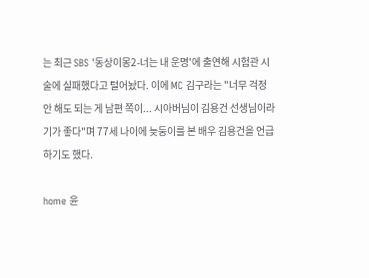는 최근 SBS '동상이몽2-너는 내 운명'에 출연해 시험관 시술에 실패했다고 털어놨다. 이에 MC 김구라는 "너무 걱정 안 해도 되는 게 남편 쪽이... 시아버님이 김용건 선생님이라 기가 좋다"며 77세 나이에 늦둥이를 본 배우 김용건을 언급하기도 했다.

home 윤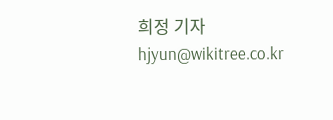희정 기자 hjyun@wikitree.co.kr